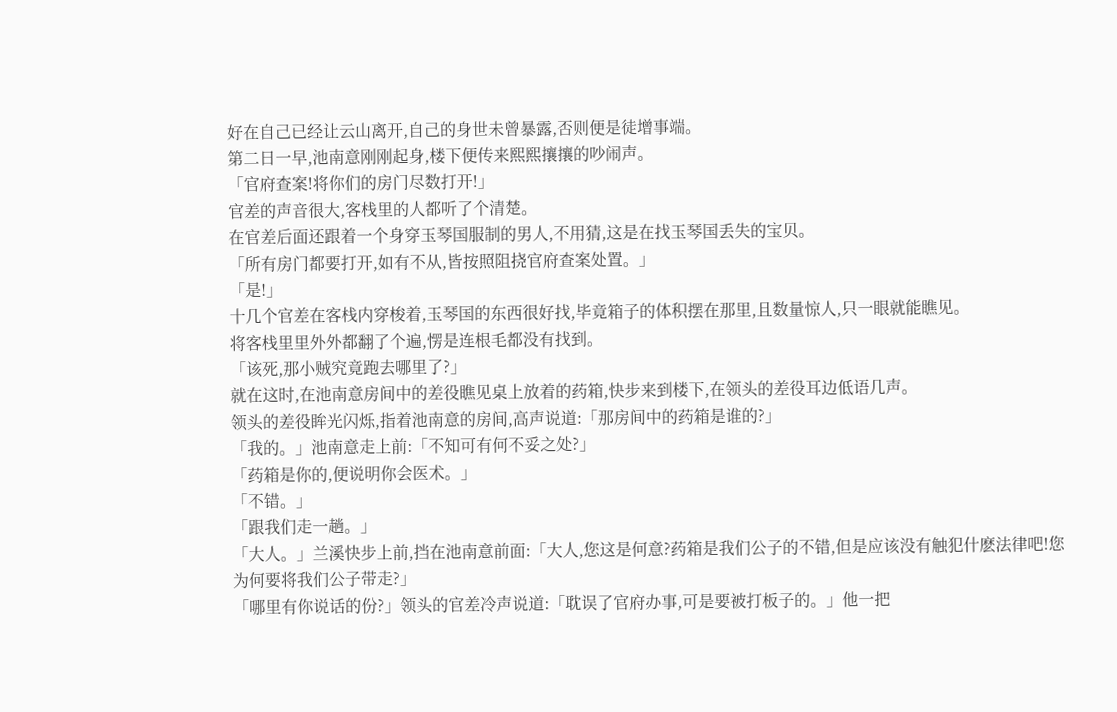好在自己已经让云山离开,自己的身世未曾暴露,否则便是徒增事端。
第二日一早,池南意刚刚起身,楼下便传来熙熙攘攘的吵闹声。
「官府查案!将你们的房门尽数打开!」
官差的声音很大,客栈里的人都听了个清楚。
在官差后面还跟着一个身穿玉琴国服制的男人,不用猜,这是在找玉琴国丢失的宝贝。
「所有房门都要打开,如有不从,皆按照阻挠官府查案处置。」
「是!」
十几个官差在客栈内穿梭着,玉琴国的东西很好找,毕竟箱子的体积摆在那里,且数量惊人,只一眼就能瞧见。
将客栈里里外外都翻了个遍,愣是连根毛都没有找到。
「该死,那小贼究竟跑去哪里了?」
就在这时,在池南意房间中的差役瞧见桌上放着的药箱,快步来到楼下,在领头的差役耳边低语几声。
领头的差役眸光闪烁,指着池南意的房间,高声说道:「那房间中的药箱是谁的?」
「我的。」池南意走上前:「不知可有何不妥之处?」
「药箱是你的,便说明你会医术。」
「不错。」
「跟我们走一趟。」
「大人。」兰溪快步上前,挡在池南意前面:「大人,您这是何意?药箱是我们公子的不错,但是应该没有触犯什麽法律吧!您为何要将我们公子带走?」
「哪里有你说话的份?」领头的官差冷声说道:「耽误了官府办事,可是要被打板子的。」他一把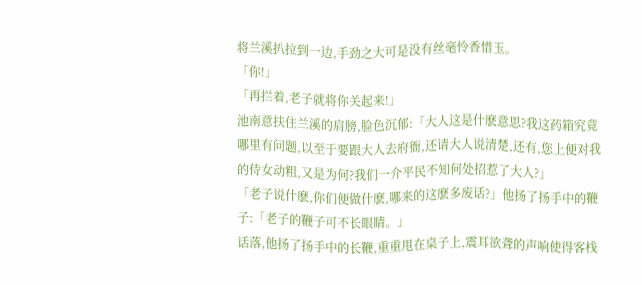将兰溪扒拉到一边,手劲之大可是没有丝毫怜香惜玉。
「你!」
「再拦着,老子就将你关起来!」
池南意扶住兰溪的肩膀,脸色沉郁:「大人这是什麽意思?我这药箱究竟哪里有问题,以至于要跟大人去府衙,还请大人说清楚,还有,您上便对我的侍女动粗,又是为何?我们一介平民不知何处招惹了大人?」
「老子说什麽,你们便做什麽,哪来的这麽多废话?」他扬了扬手中的鞭子:「老子的鞭子可不长眼睛。」
话落,他扬了扬手中的长鞭,重重甩在桌子上,震耳欲聋的声响使得客栈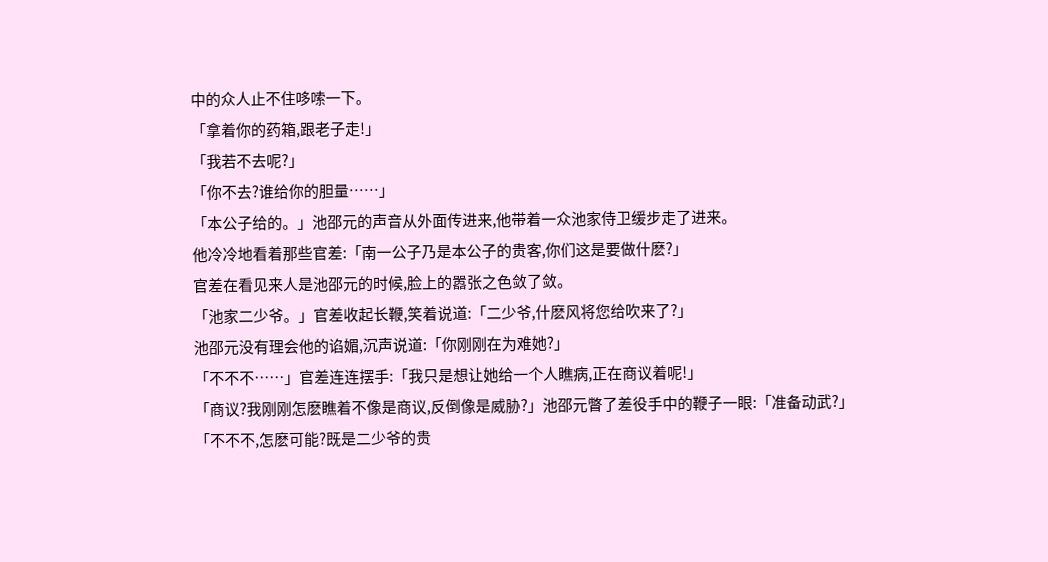中的众人止不住哆嗦一下。
「拿着你的药箱,跟老子走!」
「我若不去呢?」
「你不去?谁给你的胆量……」
「本公子给的。」池邵元的声音从外面传进来,他带着一众池家侍卫缓步走了进来。
他冷冷地看着那些官差:「南一公子乃是本公子的贵客,你们这是要做什麽?」
官差在看见来人是池邵元的时候,脸上的嚣张之色敛了敛。
「池家二少爷。」官差收起长鞭,笑着说道:「二少爷,什麽风将您给吹来了?」
池邵元没有理会他的谄媚,沉声说道:「你刚刚在为难她?」
「不不不……」官差连连摆手:「我只是想让她给一个人瞧病,正在商议着呢!」
「商议?我刚刚怎麽瞧着不像是商议,反倒像是威胁?」池邵元瞥了差役手中的鞭子一眼:「准备动武?」
「不不不,怎麽可能?既是二少爷的贵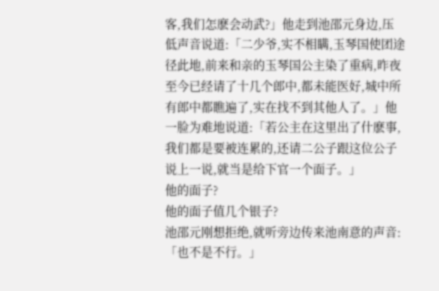客,我们怎麽会动武?」他走到池邵元身边,压低声音说道:「二少爷,实不相瞒,玉琴国使团途径此地,前来和亲的玉琴国公主染了重病,昨夜至今已经请了十几个郎中,都未能医好,城中所有郎中都瞧遍了,实在找不到其他人了。」他一脸为难地说道:「若公主在这里出了什麽事,我们都是要被连累的,还请二公子跟这位公子说上一说,就当是给下官一个面子。」
他的面子?
他的面子值几个银子?
池邵元刚想拒绝,就听旁边传来池南意的声音:「也不是不行。」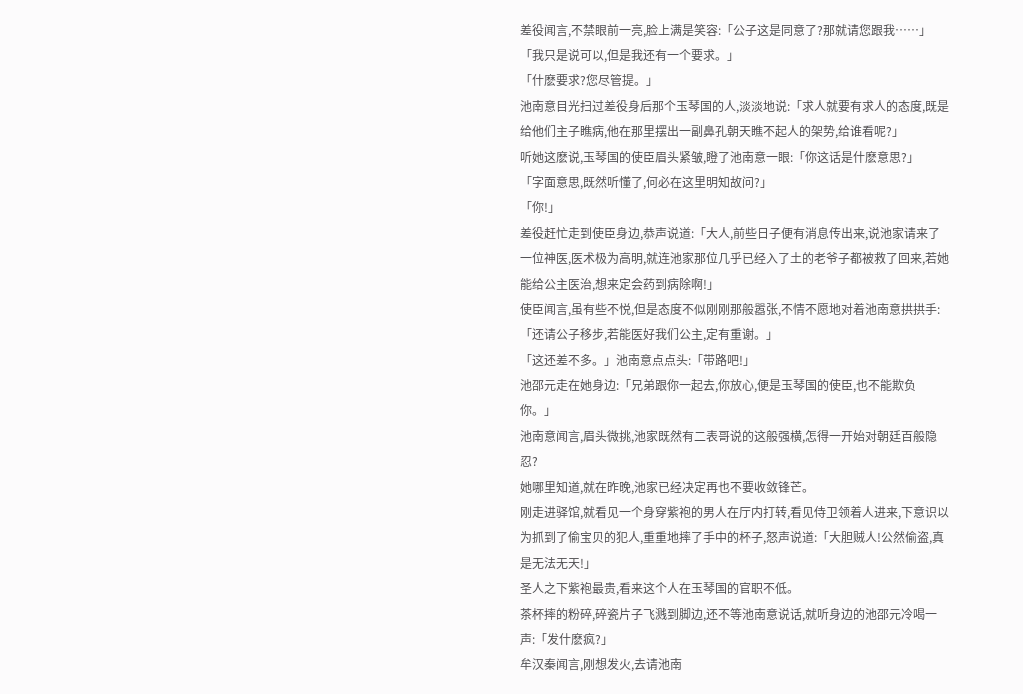差役闻言,不禁眼前一亮,脸上满是笑容:「公子这是同意了?那就请您跟我……」
「我只是说可以,但是我还有一个要求。」
「什麽要求?您尽管提。」
池南意目光扫过差役身后那个玉琴国的人,淡淡地说:「求人就要有求人的态度,既是给他们主子瞧病,他在那里摆出一副鼻孔朝天瞧不起人的架势,给谁看呢?」
听她这麽说,玉琴国的使臣眉头紧皱,瞪了池南意一眼:「你这话是什麽意思?」
「字面意思,既然听懂了,何必在这里明知故问?」
「你!」
差役赶忙走到使臣身边,恭声说道:「大人,前些日子便有消息传出来,说池家请来了一位神医,医术极为高明,就连池家那位几乎已经入了土的老爷子都被救了回来,若她能给公主医治,想来定会药到病除啊!」
使臣闻言,虽有些不悦,但是态度不似刚刚那般嚣张,不情不愿地对着池南意拱拱手:「还请公子移步,若能医好我们公主,定有重谢。」
「这还差不多。」池南意点点头:「带路吧!」
池邵元走在她身边:「兄弟跟你一起去,你放心,便是玉琴国的使臣,也不能欺负你。」
池南意闻言,眉头微挑,池家既然有二表哥说的这般强横,怎得一开始对朝廷百般隐忍?
她哪里知道,就在昨晚,池家已经决定再也不要收敛锋芒。
刚走进驿馆,就看见一个身穿紫袍的男人在厅内打转,看见侍卫领着人进来,下意识以为抓到了偷宝贝的犯人,重重地摔了手中的杯子,怒声说道:「大胆贼人!公然偷盗,真是无法无天!」
圣人之下紫袍最贵,看来这个人在玉琴国的官职不低。
茶杯摔的粉碎,碎瓷片子飞溅到脚边,还不等池南意说话,就听身边的池邵元冷喝一声:「发什麽疯?」
牟汉秦闻言,刚想发火,去请池南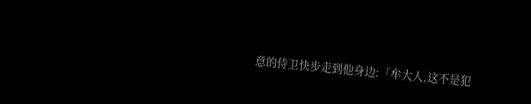意的侍卫快步走到他身边:「牟大人,这不是犯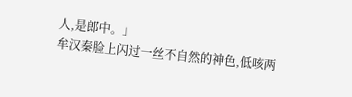人,是郎中。」
牟汉秦脸上闪过一丝不自然的神色,低咳两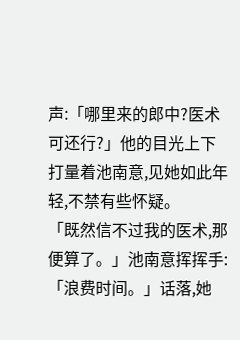声:「哪里来的郎中?医术可还行?」他的目光上下打量着池南意,见她如此年轻,不禁有些怀疑。
「既然信不过我的医术,那便算了。」池南意挥挥手:「浪费时间。」话落,她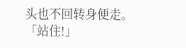头也不回转身便走。
「站住!」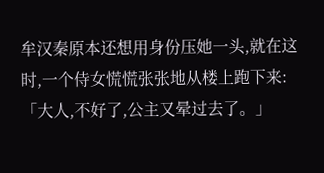牟汉秦原本还想用身份压她一头,就在这时,一个侍女慌慌张张地从楼上跑下来:「大人,不好了,公主又晕过去了。」